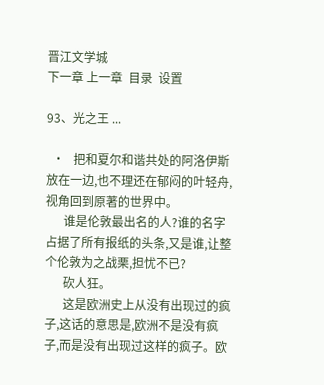晋江文学城
下一章 上一章  目录  设置

93、光之王 ...

  •   把和夏尔和谐共处的阿洛伊斯放在一边,也不理还在郁闷的叶轻舟,视角回到原著的世界中。
      谁是伦敦最出名的人?谁的名字占据了所有报纸的头条,又是谁,让整个伦敦为之战栗,担忧不已?
      砍人狂。
      这是欧洲史上从没有出现过的疯子,这话的意思是,欧洲不是没有疯子,而是没有出现过这样的疯子。欧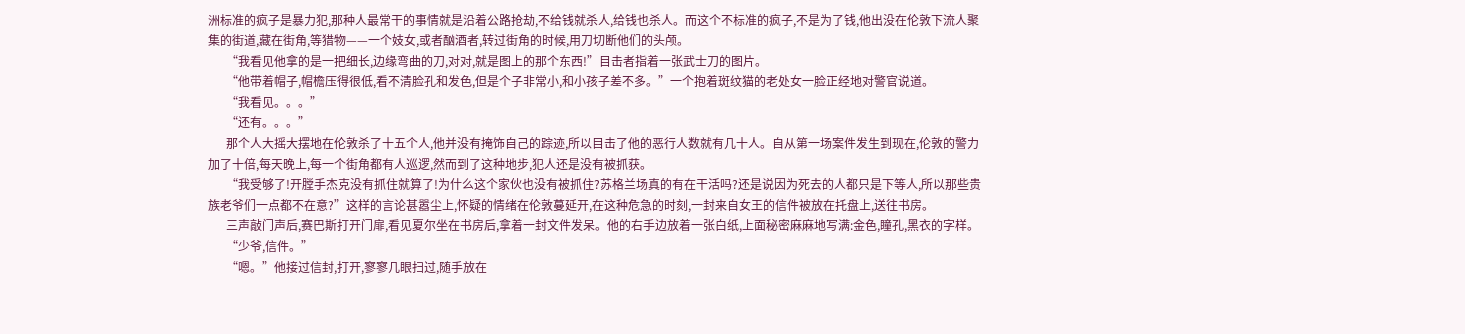洲标准的疯子是暴力犯,那种人最常干的事情就是沿着公路抢劫,不给钱就杀人,给钱也杀人。而这个不标准的疯子,不是为了钱,他出没在伦敦下流人聚集的街道,藏在街角,等猎物——一个妓女,或者酗酒者,转过街角的时候,用刀切断他们的头颅。
      “我看见他拿的是一把细长,边缘弯曲的刀,对对,就是图上的那个东西!”目击者指着一张武士刀的图片。
      “他带着帽子,帽檐压得很低,看不清脸孔和发色,但是个子非常小,和小孩子差不多。”一个抱着斑纹猫的老处女一脸正经地对警官说道。
      “我看见。。。”
      “还有。。。”
      那个人大摇大摆地在伦敦杀了十五个人,他并没有掩饰自己的踪迹,所以目击了他的恶行人数就有几十人。自从第一场案件发生到现在,伦敦的警力加了十倍,每天晚上,每一个街角都有人巡逻,然而到了这种地步,犯人还是没有被抓获。
      “我受够了!开膛手杰克没有抓住就算了!为什么这个家伙也没有被抓住?苏格兰场真的有在干活吗?还是说因为死去的人都只是下等人,所以那些贵族老爷们一点都不在意?”这样的言论甚嚣尘上,怀疑的情绪在伦敦蔓延开,在这种危急的时刻,一封来自女王的信件被放在托盘上,送往书房。
      三声敲门声后,赛巴斯打开门扉,看见夏尔坐在书房后,拿着一封文件发呆。他的右手边放着一张白纸,上面秘密麻麻地写满:金色,瞳孔,黑衣的字样。
      “少爷,信件。”
      “嗯。”他接过信封,打开,寥寥几眼扫过,随手放在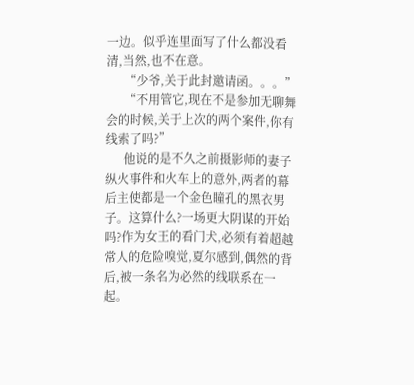一边。似乎连里面写了什么都没看清,当然,也不在意。
      “少爷,关于此封邀请函。。。”
      “不用管它,现在不是参加无聊舞会的时候,关于上次的两个案件,你有线索了吗?”
      他说的是不久之前摄影师的妻子纵火事件和火车上的意外,两者的幕后主使都是一个金色瞳孔的黑衣男子。这算什么?一场更大阴谋的开始吗?作为女王的看门犬,必须有着超越常人的危险嗅觉,夏尔感到,偶然的背后,被一条名为必然的线联系在一起。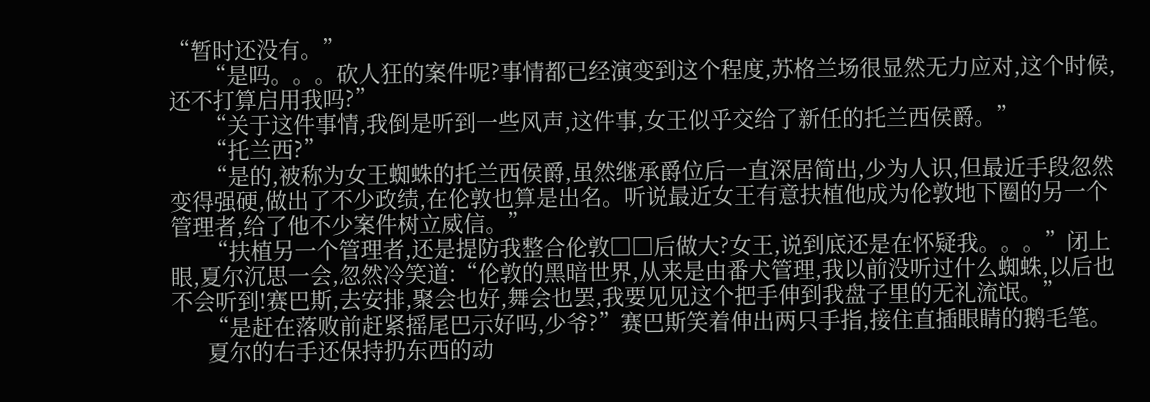“暂时还没有。”
      “是吗。。。砍人狂的案件呢?事情都已经演变到这个程度,苏格兰场很显然无力应对,这个时候,还不打算启用我吗?”
      “关于这件事情,我倒是听到一些风声,这件事,女王似乎交给了新任的托兰西侯爵。”
      “托兰西?”
      “是的,被称为女王蜘蛛的托兰西侯爵,虽然继承爵位后一直深居简出,少为人识,但最近手段忽然变得强硬,做出了不少政绩,在伦敦也算是出名。听说最近女王有意扶植他成为伦敦地下圈的另一个管理者,给了他不少案件树立威信。”
      “扶植另一个管理者,还是提防我整合伦敦□□后做大?女王,说到底还是在怀疑我。。。”闭上眼,夏尔沉思一会,忽然冷笑道:“伦敦的黑暗世界,从来是由番犬管理,我以前没听过什么蜘蛛,以后也不会听到!赛巴斯,去安排,聚会也好,舞会也罢,我要见见这个把手伸到我盘子里的无礼流氓。”
      “是赶在落败前赶紧摇尾巴示好吗,少爷?”赛巴斯笑着伸出两只手指,接住直插眼睛的鹅毛笔。
      夏尔的右手还保持扔东西的动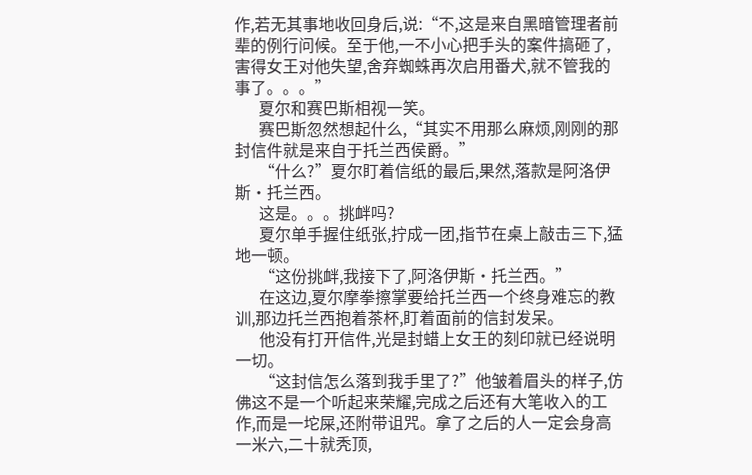作,若无其事地收回身后,说:“不,这是来自黑暗管理者前辈的例行问候。至于他,一不小心把手头的案件搞砸了,害得女王对他失望,舍弃蜘蛛再次启用番犬,就不管我的事了。。。”
      夏尔和赛巴斯相视一笑。
      赛巴斯忽然想起什么,“其实不用那么麻烦,刚刚的那封信件就是来自于托兰西侯爵。”
      “什么?”夏尔盯着信纸的最后,果然,落款是阿洛伊斯·托兰西。
      这是。。。挑衅吗?
      夏尔单手握住纸张,拧成一团,指节在桌上敲击三下,猛地一顿。
      “这份挑衅,我接下了,阿洛伊斯·托兰西。”
      在这边,夏尔摩拳擦掌要给托兰西一个终身难忘的教训,那边托兰西抱着茶杯,盯着面前的信封发呆。
      他没有打开信件,光是封蜡上女王的刻印就已经说明一切。
      “这封信怎么落到我手里了?”他皱着眉头的样子,仿佛这不是一个听起来荣耀,完成之后还有大笔收入的工作,而是一坨屎,还附带诅咒。拿了之后的人一定会身高一米六,二十就秃顶,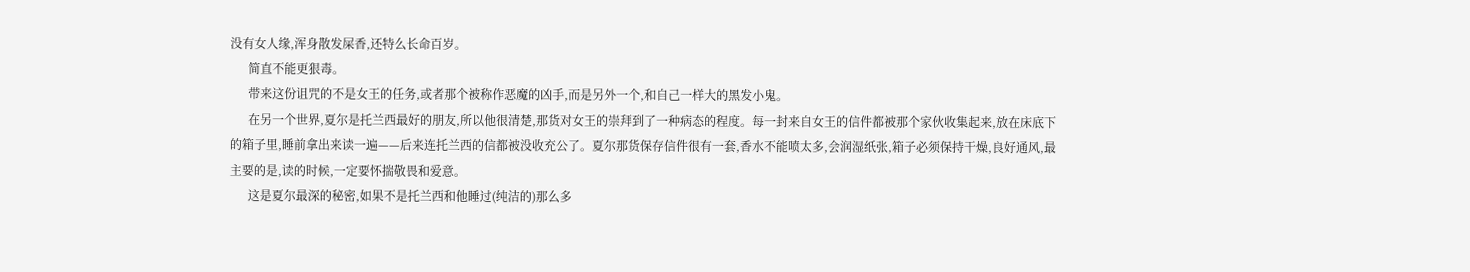没有女人缘,浑身散发屎香,还特么长命百岁。
      简直不能更狠毒。
      带来这份诅咒的不是女王的任务,或者那个被称作恶魔的凶手,而是另外一个,和自己一样大的黑发小鬼。
      在另一个世界,夏尔是托兰西最好的朋友,所以他很清楚,那货对女王的崇拜到了一种病态的程度。每一封来自女王的信件都被那个家伙收集起来,放在床底下的箱子里,睡前拿出来读一遍——后来连托兰西的信都被没收充公了。夏尔那货保存信件很有一套,香水不能喷太多,会润湿纸张,箱子必须保持干燥,良好通风,最主要的是,读的时候,一定要怀揣敬畏和爱意。
      这是夏尔最深的秘密,如果不是托兰西和他睡过(纯洁的)那么多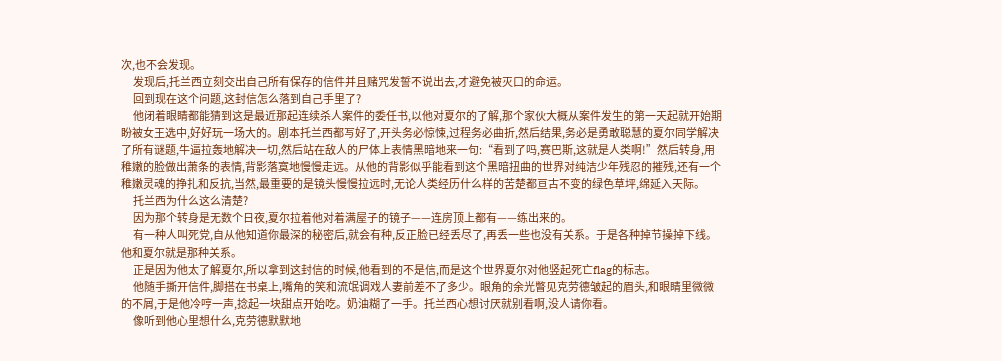次,也不会发现。
      发现后,托兰西立刻交出自己所有保存的信件并且赌咒发誓不说出去,才避免被灭口的命运。
      回到现在这个问题,这封信怎么落到自己手里了?
      他闭着眼睛都能猜到这是最近那起连续杀人案件的委任书,以他对夏尔的了解,那个家伙大概从案件发生的第一天起就开始期盼被女王选中,好好玩一场大的。剧本托兰西都写好了,开头务必惊悚,过程务必曲折,然后结果,务必是勇敢聪慧的夏尔同学解决了所有谜题,牛逼拉轰地解决一切,然后站在敌人的尸体上表情黑暗地来一句:“看到了吗,赛巴斯,这就是人类啊!”然后转身,用稚嫩的脸做出萧条的表情,背影落寞地慢慢走远。从他的背影似乎能看到这个黑暗扭曲的世界对纯洁少年残忍的摧残,还有一个稚嫩灵魂的挣扎和反抗,当然,最重要的是镜头慢慢拉远时,无论人类经历什么样的苦楚都亘古不变的绿色草坪,绵延入天际。
      托兰西为什么这么清楚?
      因为那个转身是无数个日夜,夏尔拉着他对着满屋子的镜子——连房顶上都有——练出来的。
      有一种人叫死党,自从他知道你最深的秘密后,就会有种,反正脸已经丢尽了,再丢一些也没有关系。于是各种掉节操掉下线。他和夏尔就是那种关系。
      正是因为他太了解夏尔,所以拿到这封信的时候,他看到的不是信,而是这个世界夏尔对他竖起死亡flag的标志。
      他随手撕开信件,脚搭在书桌上,嘴角的笑和流氓调戏人妻前差不了多少。眼角的余光瞥见克劳德皱起的眉头,和眼睛里微微的不屑,于是他冷哼一声,捻起一块甜点开始吃。奶油糊了一手。托兰西心想讨厌就别看啊,没人请你看。
      像听到他心里想什么,克劳德默默地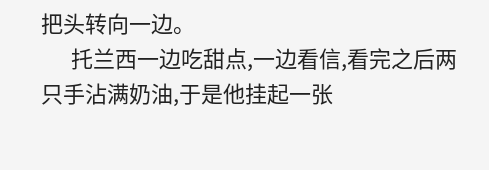把头转向一边。
      托兰西一边吃甜点,一边看信,看完之后两只手沾满奶油,于是他挂起一张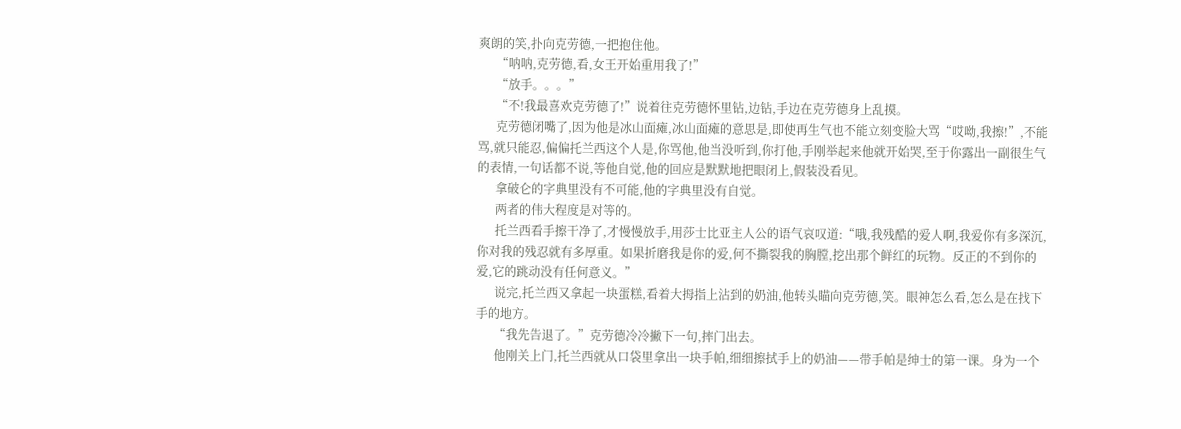爽朗的笑,扑向克劳德,一把抱住他。
      “呐呐,克劳德,看,女王开始重用我了!”
      “放手。。。”
      “不!我最喜欢克劳德了!”说着往克劳德怀里钻,边钻,手边在克劳德身上乱摸。
      克劳德闭嘴了,因为他是冰山面瘫,冰山面瘫的意思是,即使再生气也不能立刻变脸大骂“哎呦,我擦!”,不能骂,就只能忍,偏偏托兰西这个人是,你骂他,他当没听到,你打他,手刚举起来他就开始哭,至于你露出一副很生气的表情,一句话都不说,等他自觉,他的回应是默默地把眼闭上,假装没看见。
      拿破仑的字典里没有不可能,他的字典里没有自觉。
      两者的伟大程度是对等的。
      托兰西看手擦干净了,才慢慢放手,用莎士比亚主人公的语气哀叹道:“哦,我残酷的爱人啊,我爱你有多深沉,你对我的残忍就有多厚重。如果折磨我是你的爱,何不撕裂我的胸膛,挖出那个鲜红的玩物。反正的不到你的爱,它的跳动没有任何意义。”
      说完,托兰西又拿起一块蛋糕,看着大拇指上沾到的奶油,他转头瞄向克劳德,笑。眼神怎么看,怎么是在找下手的地方。
      “我先告退了。”克劳德冷冷撇下一句,摔门出去。
      他刚关上门,托兰西就从口袋里拿出一块手帕,细细擦拭手上的奶油——带手帕是绅士的第一课。身为一个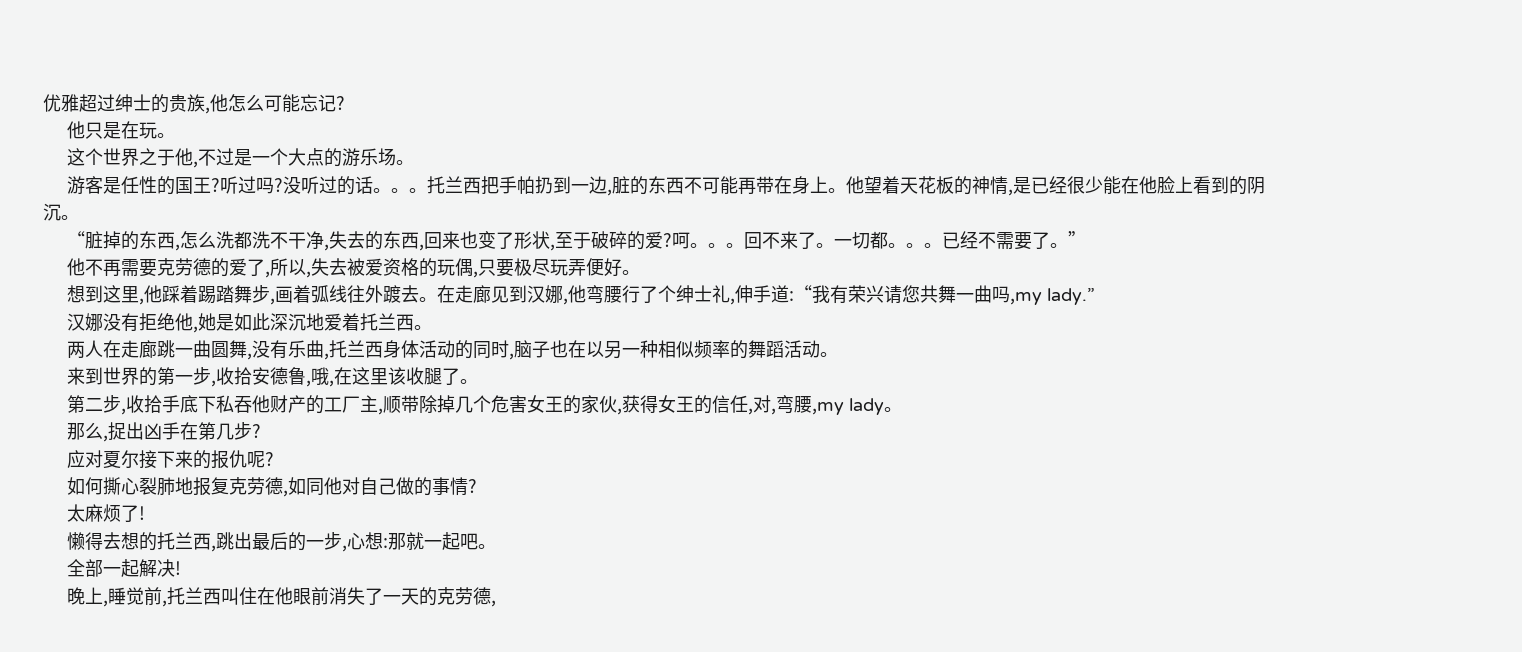优雅超过绅士的贵族,他怎么可能忘记?
      他只是在玩。
      这个世界之于他,不过是一个大点的游乐场。
      游客是任性的国王?听过吗?没听过的话。。。托兰西把手帕扔到一边,脏的东西不可能再带在身上。他望着天花板的神情,是已经很少能在他脸上看到的阴沉。
      “脏掉的东西,怎么洗都洗不干净,失去的东西,回来也变了形状,至于破碎的爱?呵。。。回不来了。一切都。。。已经不需要了。”
      他不再需要克劳德的爱了,所以,失去被爱资格的玩偶,只要极尽玩弄便好。
      想到这里,他踩着踢踏舞步,画着弧线往外踱去。在走廊见到汉娜,他弯腰行了个绅士礼,伸手道:“我有荣兴请您共舞一曲吗,my lady.”
      汉娜没有拒绝他,她是如此深沉地爱着托兰西。
      两人在走廊跳一曲圆舞,没有乐曲,托兰西身体活动的同时,脑子也在以另一种相似频率的舞蹈活动。
      来到世界的第一步,收拾安德鲁,哦,在这里该收腿了。
      第二步,收拾手底下私吞他财产的工厂主,顺带除掉几个危害女王的家伙,获得女王的信任,对,弯腰,my lady。
      那么,捉出凶手在第几步?
      应对夏尔接下来的报仇呢?
      如何撕心裂肺地报复克劳德,如同他对自己做的事情?
      太麻烦了!
      懒得去想的托兰西,跳出最后的一步,心想:那就一起吧。
      全部一起解决!
      晚上,睡觉前,托兰西叫住在他眼前消失了一天的克劳德,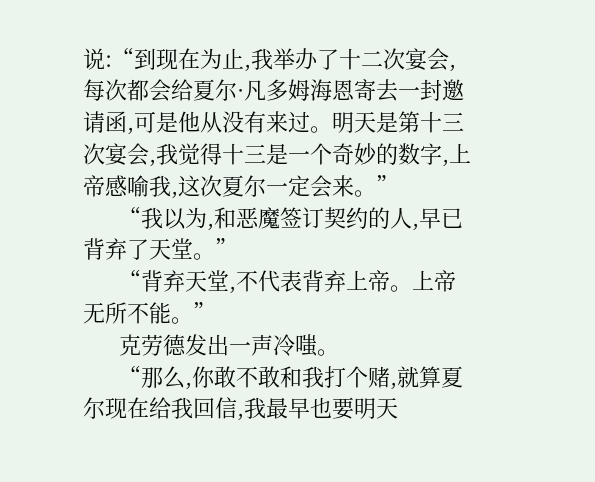说:“到现在为止,我举办了十二次宴会,每次都会给夏尔·凡多姆海恩寄去一封邀请函,可是他从没有来过。明天是第十三次宴会,我觉得十三是一个奇妙的数字,上帝感喻我,这次夏尔一定会来。”
      “我以为,和恶魔签订契约的人,早已背弃了天堂。”
      “背弃天堂,不代表背弃上帝。上帝无所不能。”
      克劳德发出一声冷嗤。
      “那么,你敢不敢和我打个赌,就算夏尔现在给我回信,我最早也要明天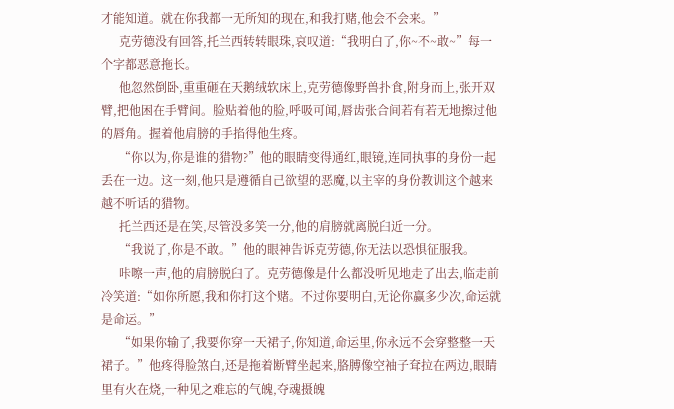才能知道。就在你我都一无所知的现在,和我打赌,他会不会来。”
      克劳德没有回答,托兰西转转眼珠,哀叹道:“我明白了,你~不~敢~”每一个字都恶意拖长。
      他忽然倒卧,重重砸在天鹅绒软床上,克劳德像野兽扑食,附身而上,张开双臂,把他困在手臂间。脸贴着他的脸,呼吸可闻,唇齿张合间若有若无地擦过他的唇角。握着他肩膀的手掐得他生疼。
      “你以为,你是谁的猎物?”他的眼睛变得通红,眼镜,连同执事的身份一起丢在一边。这一刻,他只是遵循自己欲望的恶魔,以主宰的身份教训这个越来越不听话的猎物。
      托兰西还是在笑,尽管没多笑一分,他的肩膀就离脱臼近一分。
      “我说了,你是不敢。”他的眼神告诉克劳德,你无法以恐惧征服我。
      咔嚓一声,他的肩膀脱臼了。克劳德像是什么都没听见地走了出去,临走前冷笑道:“如你所愿,我和你打这个赌。不过你要明白,无论你赢多少次,命运就是命运。”
      “如果你输了,我要你穿一天裙子,你知道,命运里,你永远不会穿整整一天裙子。”他疼得脸煞白,还是拖着断臂坐起来,胳膊像空袖子耷拉在两边,眼睛里有火在烧,一种见之难忘的气魄,夺魂摄魄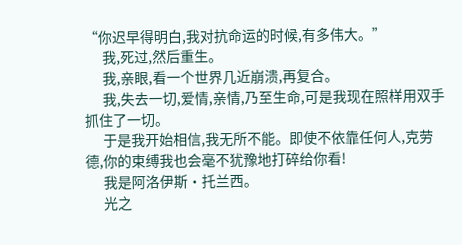“你迟早得明白,我对抗命运的时候,有多伟大。”
      我,死过,然后重生。
      我,亲眼,看一个世界几近崩溃,再复合。
      我,失去一切,爱情,亲情,乃至生命,可是我现在照样用双手抓住了一切。
      于是我开始相信,我无所不能。即使不依靠任何人,克劳德,你的束缚我也会毫不犹豫地打碎给你看!
      我是阿洛伊斯·托兰西。
      光之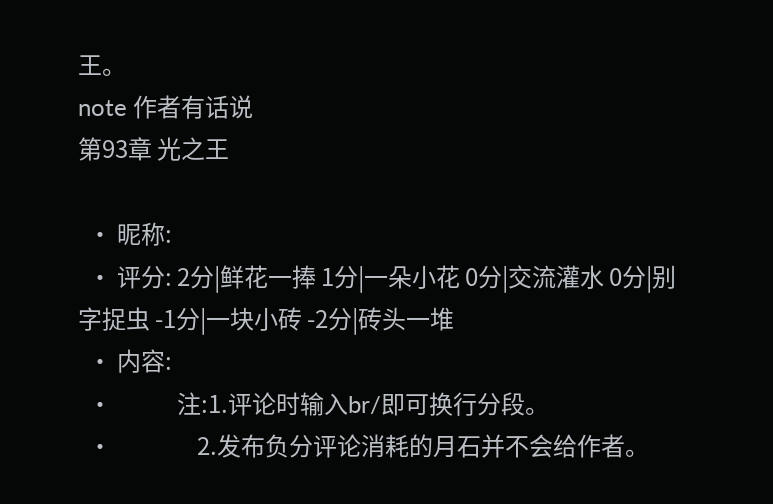王。
note 作者有话说
第93章 光之王

  • 昵称:
  • 评分: 2分|鲜花一捧 1分|一朵小花 0分|交流灌水 0分|别字捉虫 -1分|一块小砖 -2分|砖头一堆
  • 内容:
  •             注:1.评论时输入br/即可换行分段。
  •                 2.发布负分评论消耗的月石并不会给作者。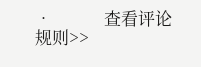•             查看评论规则>>